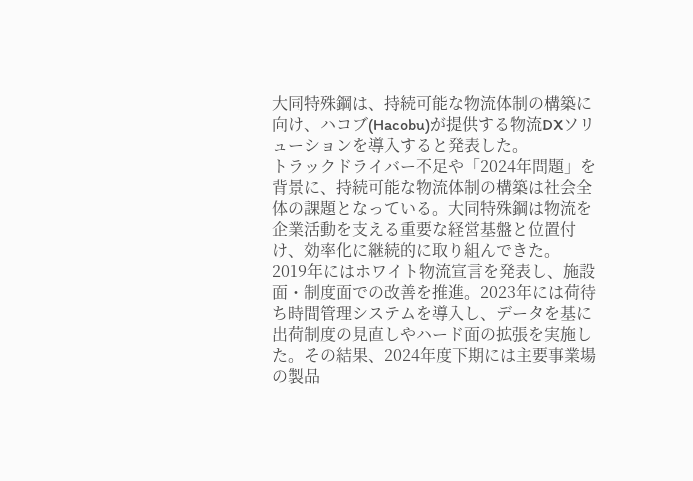大同特殊鋼は、持続可能な物流体制の構築に向け、ハコブ(Hacobu)が提供する物流DXソリューションを導入すると発表した。
トラックドライバー不足や「2024年問題」を背景に、持続可能な物流体制の構築は社会全体の課題となっている。大同特殊鋼は物流を企業活動を支える重要な経営基盤と位置付け、効率化に継続的に取り組んできた。
2019年にはホワイト物流宣言を発表し、施設面・制度面での改善を推進。2023年には荷待ち時間管理システムを導入し、データを基に出荷制度の見直しやハード面の拡張を実施した。その結果、2024年度下期には主要事業場の製品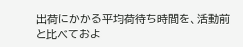出荷にかかる平均荷待ち時間を、活動前と比べておよ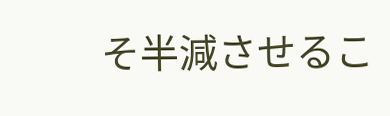そ半減させるこ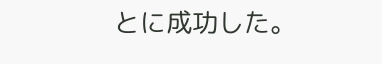とに成功した。